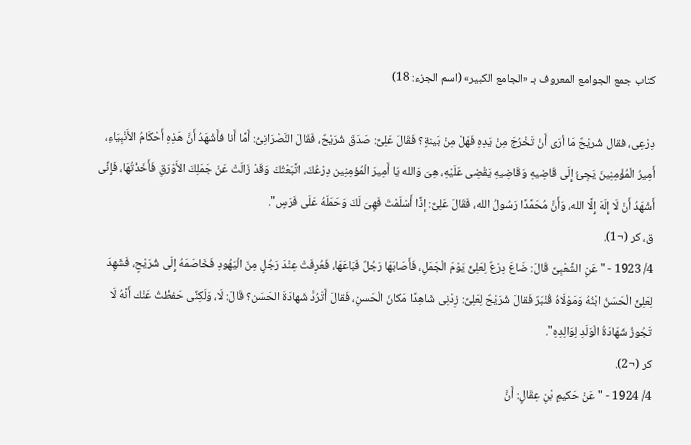كتاب جمع الجوامع المعروف بـ «الجامع الكبير» (اسم الجزء: 18)

دِرْعِى، فقال شُريْحٌ مَا أرَى أَنْ تَخْرُجَ مِنْ يَدِهِ فَهَلْ مِنْ بَينةٍ؟ فَقَالَ عَلِىٌّ: صَدَقَ شُرَيْحٌ، فَقَالَ النَّصْرَانِىُّ: أَمَّا أَنا فأَشْهَدُ أَنَّ هَذِهِ أَحْكَامُ الأَنْبِيَاءِ، أَمِيرُ الْمُؤْمِنِينَ يَجِئُ إِلَى قَاضِيهِ وَقَاضِيهِ يَقْضِى عَلَيْهِ، هِىَ وَالله يَا أَمِيرَ الْمُؤمِنِين دِرْعُكَ، اتَّبَعْتُكَ وَقَدْ زَالَتْ عَنْ جَمَلِكَ الأَوْرَقِ فَأَخَذْتُهَا، فَإِنِّى أَشْهَدُ أَنْ لَا إِلَهَ إِلَّا الله، وَأَنَّ مُحَمَّدًا رَسُولُ الله، فَقَالَ عَلِىٌّ: إذًا أَسْلَمْتَ فَهِىَ لَكَ وَحَمَلَهُ عَلَى فَرَسٍ".
ق، كر (¬1).
4/ 1923 - "عَنِ الشَّعْبِىَّ قَالَ: ضَاعَ دِرْعٌ لِعَلِىٍّ يَوْمَ الْجَمَلِ، فَأَصَابَهَا رَجُلٌ فَبَاعَهَا، فَعُرِفَتْ عِنْدَ رَجُلٍ مِنَ الْيَهُودِ فَخَاصَمَهُ إِلَى شُرَيْحٍ، فَشَهِدَ لِعَلِىٍّ الْحَسَنُ ابْنُهُ وَمَوْلَاهُ قُنْبَرٌ فَقالَ شُرَيْحٌ لِعَلِىِّ: زِدْنِى شَاهِدًا مَكانَ الْحَسنِ، فَقالَ أَتَرُدَّ شَهادَةَ الحَسَن؟ قَالَ: لَا، وَلَكِنِّى حَفظْتُ عَنْك أَنَّهُ لَا تَجُوزُ شَهَادَةُ الْوَلَدِ لِوَالِدِهِ".
كر (¬2).
4/ 1924 - "عَنْ حَكيمِ بْنِ عِقَالٍ: أَنَّ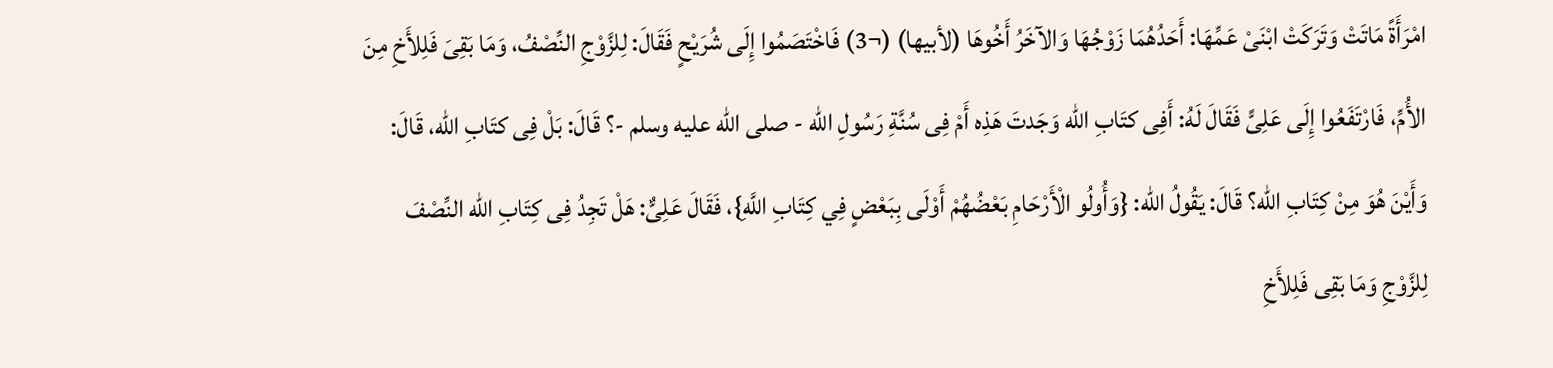امْرَأَةً مَاتَتْ وَتَرَكَتْ ابْنَىْ عَمِّهَا: أَحَدُهُمَا زَوْجُهَا وَالآخَرُ أَخُوهَا (لأبيها) (¬3) فَاخْتَصَمُوا إِلَى شُرَيْحٍ فَقَالَ: لِلزَّوْجِ النِّصْفُ، وَمَا بَقِىَ فَلِلأَخِ مِنَ الأُمِّ، فَارْتَفَعُوا إِلَى عَلِىًّ فَقَالَ لَهُ: أَفِى كتَابِ الله وَجَدتَ هَذِه أَمْ فِى سُنَّةِ رَسُولِ الله - صلى الله عليه وسلم -؟ قَالَ: بَلْ فِى كتَابِ الله، قَالَ: وَأَيْنَ هُوَ مِنْ كِتَابِ الله؟ قَالَ: يَقُولُ الله: {وَأُولُو الْأَرْحَامِ بَعْضُهُمْ أَوْلَى بِبَعْضٍ فِي كِتَابِ اللَّهِ}، فَقَالَ عَلِىٌّ: هَلْ تَجِدُ فِى كِتَابِ الله النِّصْفَ لِلزَّوْجِ وَمَا بَقِى فَلِلأَخِ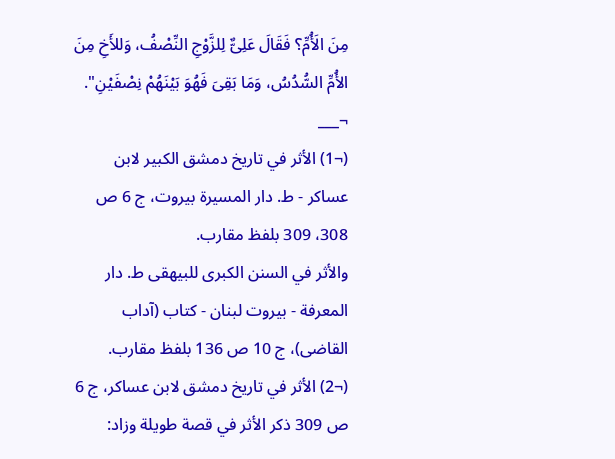مِنَ الَأُمِّ؟ فَقَالَ عَلِىٌّ لِلزَّوْجِ النِّصْفُ، وَللأَخِ مِنَ الأُمِّ السُّدُسُ، وَمَا بَقِىَ فَهُوَ بَيْنَهُمْ نِصْفَيْنِ".
¬___
(¬1) الأثر في تاريخ دمشق الكبير لابن عساكر - ط. دار المسيرة بيروت، ج 6 ص 308، 309 بلفظ مقارب.
والأثر في السنن الكبرى للبيهقى ط. دار المعرفة - بيروت لبنان - كتاب (آداب القاضى)، ج 10 ص 136 بلفظ مقارب.
(¬2) الأثر في تاريخ دمشق لابن عساكر، ج 6 ص 309 ذكر الأثر في قصة طويلة وزاد: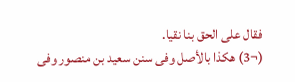فقال على الحق بنا نقيا.
(¬3) هكذا بالأصل وفى سنن سعيد بن منصور وفى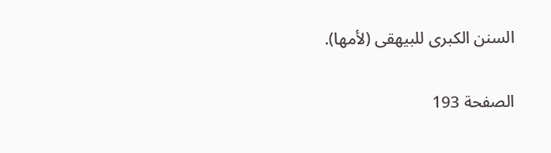السنن الكبرى للبيهقى (لأمها).

الصفحة 193